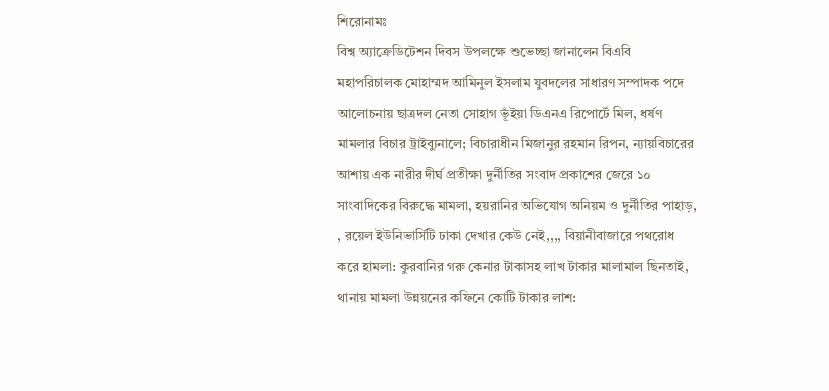শিরোনামঃ
বিশ্ব অ্যাক্রেডিটেশন দিবস উপলক্ষে শুভেচ্ছা জানালেন বিএবি মহাপরিচালক মোহাম্মদ আমিনুল ইসলাম যুবদলের সাধারণ সম্পাদক পদে আলোচনায় ছাত্রদল নেতা সোহাগ ভূঁইয়া ডিএনএ রিপোর্টে মিল, ধর্ষণ মামলার বিচার ট্রাইব্যুনালে; বিচারাধীন মিজানুর রহমান রিপন, ন্যায়বিচারের আশায় এক নারীর দীর্ঘ প্রতীক্ষা দুর্নীতির সংবাদ প্রকাশের জেরে ১০ সাংবাদিকের বিরুদ্ধে মামলা, হয়রানির অভিযোগ অনিয়ম ও দুর্নীতির পাহাড়, , রয়েল ইউনিভার্সিটি ঢাকা দেখার কেউ নেই,,,, বিয়ানীবাজারে পথরোধ করে হামলা: কুরবানির গরু কেনার টাকাসহ লাখ টাকার মালামাল ছিনতাই, থানায় মামলা উন্নয়নের কফিনে কোটি টাকার লাশ: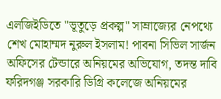এলজিইডিতে "ভূতুড়ে প্রকল্প" সাম্রাজ্যের নেপথ্যে শেখ মোহাম্মদ নুরুল ইসলাম! পাবনা সিভিল সার্জন অফিসের টেন্ডারে অনিয়মের অভিযোগ, তদন্ত দাবি ফরিদগঞ্জ সরকারি ডিগ্রি কলেজে অনিয়মের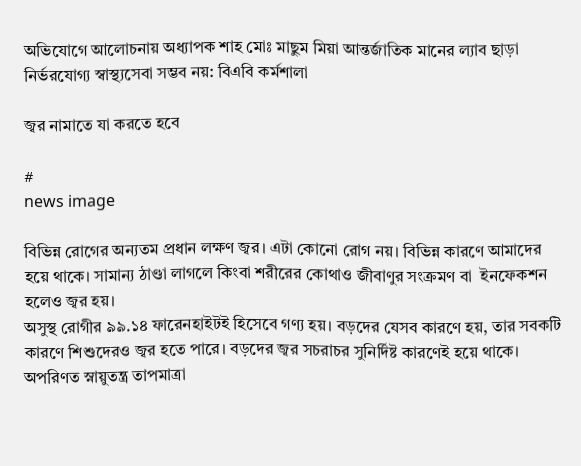অভিযোগে আলোচনায় অধ্যাপক শাহ মোঃ মাছুম মিয়া আন্তর্জাতিক মানের ল্যাব ছাড়া নির্ভরযোগ্য স্বাস্থ্যসেবা সম্ভব নয়: বিএবি কর্মশালা

জ্বর নামাতে যা করতে হবে

#
news image

বিভিন্ন রোগের অন্যতম প্রধান লক্ষণ জ্বর। এটা কোনো রোগ নয়। বিভিন্ন কারণে আমাদের হয়ে থাকে। সামান্য ঠাণ্ডা লাগলে কিংবা শরীরের কোথাও জীবাণুর সংক্রমণ বা  ইনফেকশন হলেও জ্বর হয়।
অসুস্থ রোগীর ৯৯.১৪ ফারেনহাইটই হিসেবে গণ্য হয়। বড়দের যেসব কারণে হয়, তার সবকটি কারণে শিশুদেরও জ্বর হতে পারে। বড়দের জ্বর সচরাচর সুনির্দিষ্ট কারণেই হয়ে থাকে। অপরিণত স্নায়ুতন্ত্র তাপমাত্রা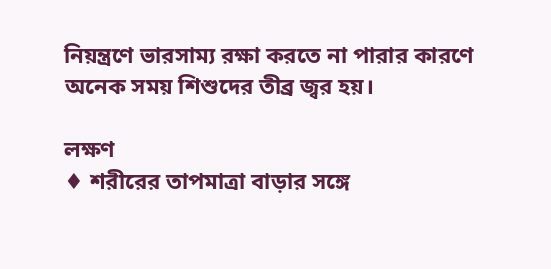নিয়ন্ত্রণে ভারসাম্য রক্ষা করতে না পারার কারণে অনেক সময় শিশুদের তীব্র জ্বর হয়।

লক্ষণ
♦ শরীরের তাপমাত্রা বাড়ার সঙ্গে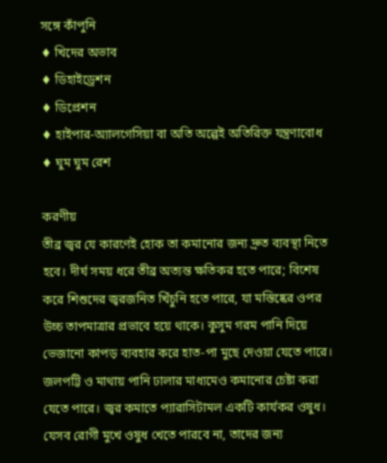সঙ্গে কাঁপুনি
♦ খিদের অভাব
♦ ডিহাইড্রেশন
♦ ডিপ্রেশন
♦ হাইপার-অ্যালগেসিয়া বা অতি অল্পেই অতিরিক্ত যন্ত্রণাবোধ
♦ ঘুম ঘুম রেশ

করণীয়
তীব্র জ্বর যে কারণেই হোক তা কমানোর জন্য দ্রুত ব্যবস্থা নিতে হবে। দীর্ঘ সময় ধরে তীব্র অত্যন্ত ক্ষতিকর হতে পারে; বিশেষ করে শিশুদের জ্বরজনিত খিঁচুনি হতে পারে, যা মস্তিষ্কের ওপর উচ্চ তাপমাত্রার প্রভাবে হয়ে থাকে। কুসুম গরম পানি দিয়ে ভেজানো কাপড় ব্যবহার করে হাত-পা মুছে দেওয়া যেতে পারে। জলপট্টি ও মাথায় পানি ঢালার মাধ্যমেও কমানোর চেষ্টা করা যেতে পারে। জ্বর কমাতে প্যারাসিটামল একটি কার্যকর ওষুধ। যেসব রোগী মুখে ওষুধ খেতে পারবে না, তাদের জন্য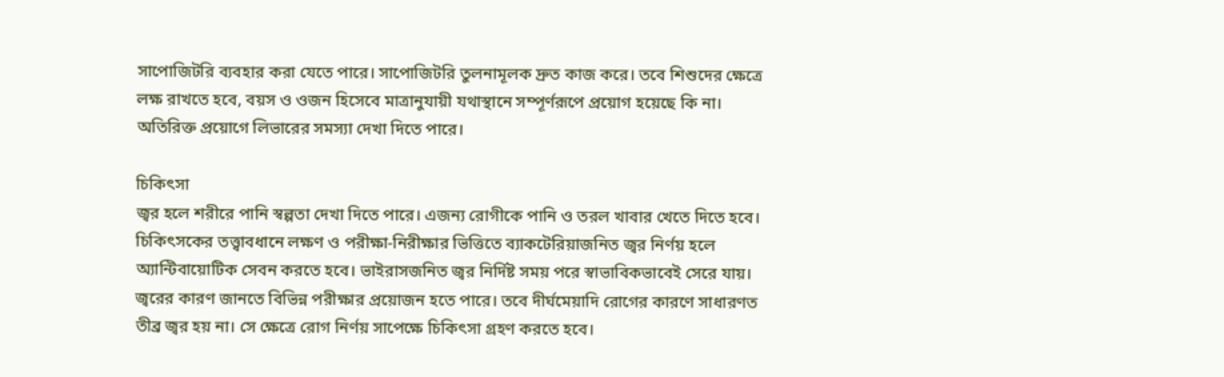সাপোজিটরি ব্যবহার করা যেতে পারে। সাপোজিটরি তুলনামূলক দ্রুত কাজ করে। তবে শিশুদের ক্ষেত্রে লক্ষ রাখতে হবে, বয়স ও ওজন হিসেবে মাত্রানুযায়ী যথাস্থানে সম্পূর্ণরূপে প্রয়োগ হয়েছে কি না। অতিরিক্ত প্রয়োগে লিভারের সমস্যা দেখা দিতে পারে।

চিকিৎসা
জ্বর হলে শরীরে পানি স্বল্পতা দেখা দিতে পারে। এজন্য রোগীকে পানি ও তরল খাবার খেতে দিতে হবে।
চিকিৎসকের তত্ত্বাবধানে লক্ষণ ও পরীক্ষা-নিরীক্ষার ভিত্তিতে ব্যাকটেরিয়াজনিত জ্বর নির্ণয় হলে অ্যান্টিবায়োটিক সেবন করতে হবে। ভাইরাসজনিত জ্বর নির্দিষ্ট সময় পরে স্বাভাবিকভাবেই সেরে যায়।
জ্বরের কারণ জানতে বিভিন্ন পরীক্ষার প্রয়োজন হতে পারে। তবে দীর্ঘমেয়াদি রোগের কারণে সাধারণত তীব্র জ্বর হয় না। সে ক্ষেত্রে রোগ নির্ণয় সাপেক্ষে চিকিৎসা গ্রহণ করতে হবে।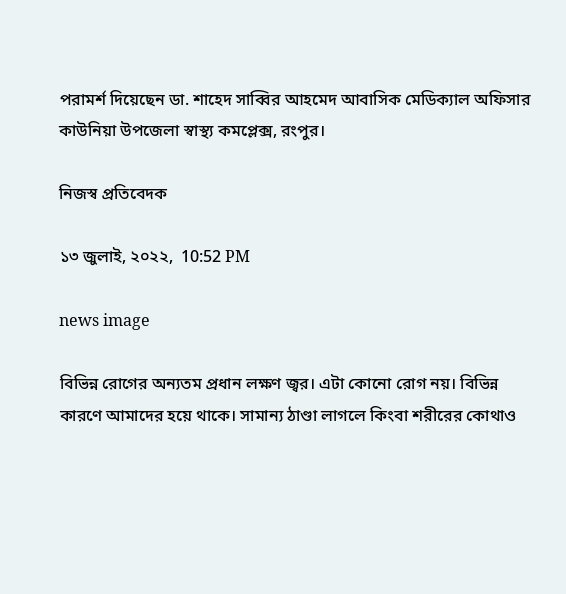পরামর্শ দিয়েছেন ডা. শাহেদ সাব্বির আহমেদ আবাসিক মেডিক্যাল অফিসার কাউনিয়া উপজেলা স্বাস্থ্য কমপ্লেক্স, রংপুর।

নিজস্ব প্রতিবেদক

১৩ জুলাই, ২০২২,  10:52 PM

news image

বিভিন্ন রোগের অন্যতম প্রধান লক্ষণ জ্বর। এটা কোনো রোগ নয়। বিভিন্ন কারণে আমাদের হয়ে থাকে। সামান্য ঠাণ্ডা লাগলে কিংবা শরীরের কোথাও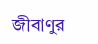জীবাণুর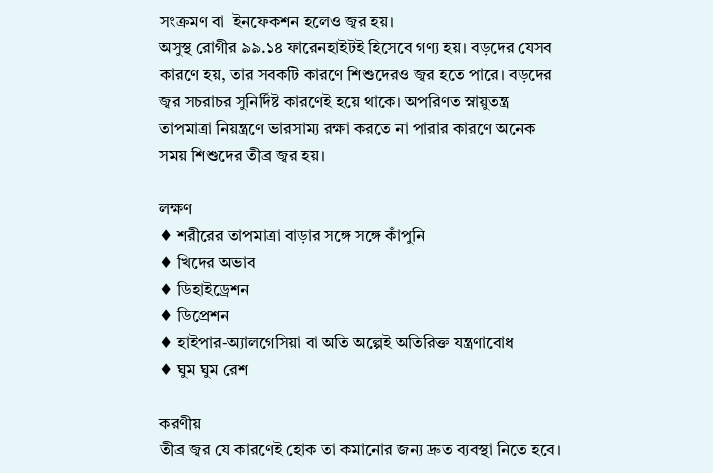সংক্রমণ বা  ইনফেকশন হলেও জ্বর হয়।
অসুস্থ রোগীর ৯৯.১৪ ফারেনহাইটই হিসেবে গণ্য হয়। বড়দের যেসব কারণে হয়, তার সবকটি কারণে শিশুদেরও জ্বর হতে পারে। বড়দের জ্বর সচরাচর সুনির্দিষ্ট কারণেই হয়ে থাকে। অপরিণত স্নায়ুতন্ত্র তাপমাত্রা নিয়ন্ত্রণে ভারসাম্য রক্ষা করতে না পারার কারণে অনেক সময় শিশুদের তীব্র জ্বর হয়।

লক্ষণ
♦ শরীরের তাপমাত্রা বাড়ার সঙ্গে সঙ্গে কাঁপুনি
♦ খিদের অভাব
♦ ডিহাইড্রেশন
♦ ডিপ্রেশন
♦ হাইপার-অ্যালগেসিয়া বা অতি অল্পেই অতিরিক্ত যন্ত্রণাবোধ
♦ ঘুম ঘুম রেশ

করণীয়
তীব্র জ্বর যে কারণেই হোক তা কমানোর জন্য দ্রুত ব্যবস্থা নিতে হবে।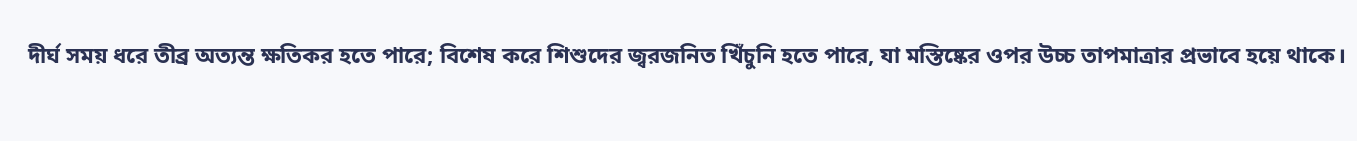দীর্ঘ সময় ধরে তীব্র অত্যন্ত ক্ষতিকর হতে পারে; বিশেষ করে শিশুদের জ্বরজনিত খিঁচুনি হতে পারে, যা মস্তিষ্কের ওপর উচ্চ তাপমাত্রার প্রভাবে হয়ে থাকে।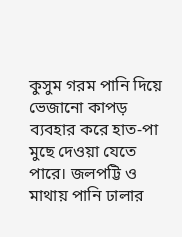কুসুম গরম পানি দিয়ে ভেজানো কাপড় ব্যবহার করে হাত-পা মুছে দেওয়া যেতে পারে। জলপট্টি ও মাথায় পানি ঢালার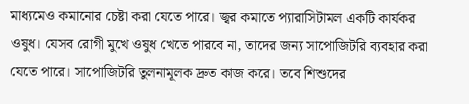মাধ্যমেও কমানোর চেষ্টা করা যেতে পারে। জ্বর কমাতে প্যারাসিটামল একটি কার্যকর ওষুধ। যেসব রোগী মুখে ওষুধ খেতে পারবে না, তাদের জন্য সাপোজিটরি ব্যবহার করা যেতে পারে। সাপোজিটরি তুলনামূলক দ্রুত কাজ করে। তবে শিশুদের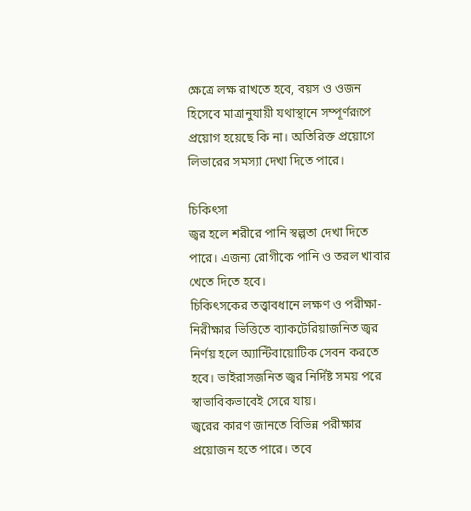ক্ষেত্রে লক্ষ রাখতে হবে, বয়স ও ওজন হিসেবে মাত্রানুযায়ী যথাস্থানে সম্পূর্ণরূপে প্রয়োগ হয়েছে কি না। অতিরিক্ত প্রয়োগে লিভারের সমস্যা দেখা দিতে পারে।

চিকিৎসা
জ্বর হলে শরীরে পানি স্বল্পতা দেখা দিতে পারে। এজন্য রোগীকে পানি ও তরল খাবার খেতে দিতে হবে।
চিকিৎসকের তত্ত্বাবধানে লক্ষণ ও পরীক্ষা-নিরীক্ষার ভিত্তিতে ব্যাকটেরিয়াজনিত জ্বর নির্ণয় হলে অ্যান্টিবায়োটিক সেবন করতে হবে। ভাইরাসজনিত জ্বর নির্দিষ্ট সময় পরে স্বাভাবিকভাবেই সেরে যায়।
জ্বরের কারণ জানতে বিভিন্ন পরীক্ষার প্রয়োজন হতে পারে। তবে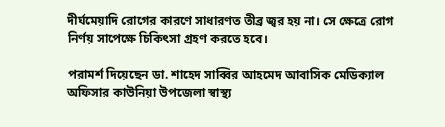দীর্ঘমেয়াদি রোগের কারণে সাধারণত তীব্র জ্বর হয় না। সে ক্ষেত্রে রোগ নির্ণয় সাপেক্ষে চিকিৎসা গ্রহণ করতে হবে।

পরামর্শ দিয়েছেন ডা. শাহেদ সাব্বির আহমেদ আবাসিক মেডিক্যাল অফিসার কাউনিয়া উপজেলা স্বাস্থ্য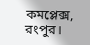কমপ্লেক্স, রংপুর।